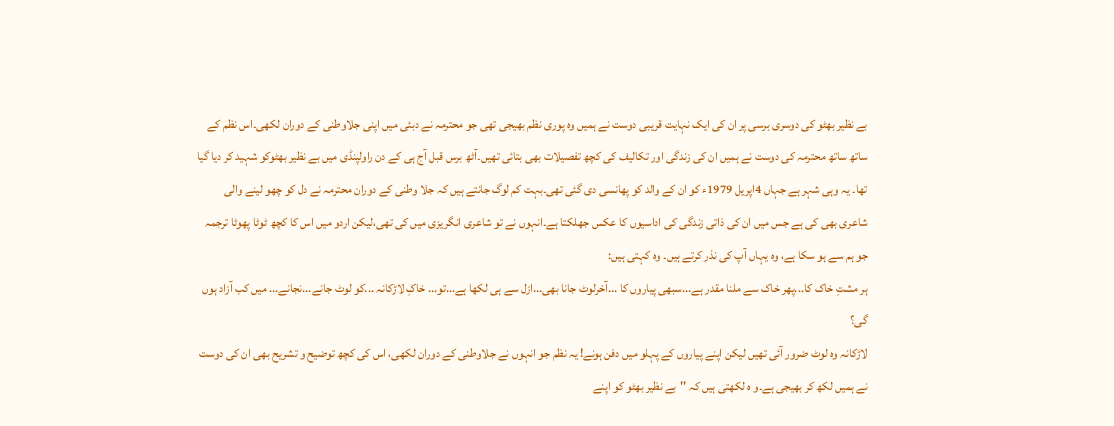بے نظیر بھٹو کی دوسری برسی پر ان کی ایک نہایت قریبی دوست نے ہمیں وہ پوری نظم بھیجی تھی جو محترمہ نے دبئی میں اپنی جلاوطنی کے دوران لکھی۔اس نظم کے ساتھ ساتھ محترمہ کی دوست نے ہمیں ان کی زندگی اور تکالیف کی کچھ تفصیلات بھی بتائی تھیں۔آٹھ برس قبل آج ہی کے دن راولپنڈی میں بے نظیر بھٹوکو شہید کر دیا گیا تھا۔ یہ وہی شہر ہے جہاں 4اپریل 1979ء کو ان کے والد کو پھانسی دی گئی تھی۔بہت کم لوگ جانتے ہیں کہ جلا وطنی کے دوران محترمہ نے دل کو چھو لینے والی شاعری بھی کی ہے جس میں ان کی ذاتی زندگی کی اداسیوں کا عکس جھلکتا ہے۔انہوں نے تو شاعری انگریزی میں کی تھی،لیکن اردو میں اس کا کچھ ٹوٹا پھوٹا ترجمہ جو ہم سے ہو سکا ہے، وہ یہاں آپ کی نذر کرتے ہیں۔ وہ کہتی ہیں:
ہر مشتِ خاک کا...پھر خاک سے ملنا مقدر ہے...سبھی پیاروں کا ...آخرلوٹ جانا بھی...ازل سے ہی لکھا ہے...تو... خاکِ لاڑکانہ ...کو لوٹ جانے...نجانے... میں کب آزاد ہوں گی؟
لاڑکانہ وہ لوٹ ضرور آئی تھیں لیکن اپنے پیاروں کے پہلو میں دفن ہونے! یہ نظم جو انہوں نے جلاوطنی کے دوران لکھی، اس کی کچھ توضیح و تشریح بھی ان کی دوست نے ہمیں لکھ کر بھیجی ہے۔و ہ لکھتی ہیں کہ ''بے نظیر بھٹو کو اپنے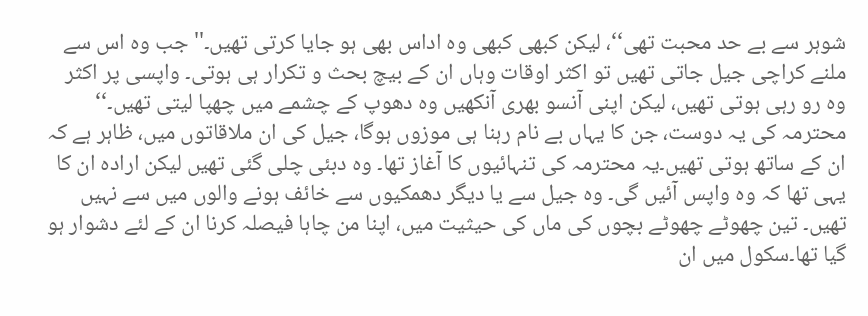شوہر سے بے حد محبت تھی‘‘، لیکن کبھی کبھی وہ اداس بھی ہو جایا کرتی تھیں۔''جب وہ اس سے ملنے کراچی جیل جاتی تھیں تو اکثر اوقات وہاں ان کے بیچ بحث و تکرار ہی ہوتی۔ واپسی پر اکثر وہ رو رہی ہوتی تھیں، لیکن اپنی آنسو بھری آنکھیں وہ دھوپ کے چشمے میں چھپا لیتی تھیں۔‘‘ محترمہ کی یہ دوست، جن کا یہاں بے نام رہنا ہی موزوں ہوگا، جیل کی ان ملاقاتوں میں، ظاہر ہے کہ ان کے ساتھ ہوتی تھیں۔یہ محترمہ کی تنہائیوں کا آغاز تھا۔ وہ دبئی چلی گئی تھیں لیکن ارادہ ان کا یہی تھا کہ وہ واپس آئیں گی۔ وہ جیل سے یا دیگر دھمکیوں سے خائف ہونے والوں میں سے نہیں تھیں۔ تین چھوٹے چھوٹے بچوں کی ماں کی حیثیت میں، اپنا من چاہا فیصلہ کرنا ان کے لئے دشوار ہو گیا تھا۔سکول میں ان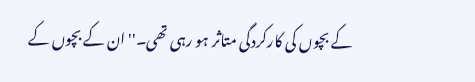کے بچوں کی کارکردگی متاثر ہو رہی تھی۔''ان کے بچوں کے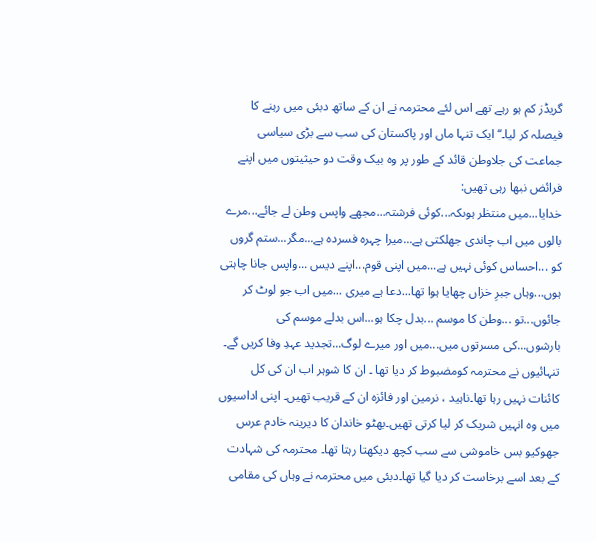گریڈز کم ہو رہے تھے اس لئے محترمہ نے ان کے ساتھ دبئی میں رہنے کا فیصلہ کر لیا۔‘‘ ایک تنہا ماں اور پاکستان کی سب سے بڑی سیاسی جماعت کی جلاوطن قائد کے طور پر وہ بیک وقت دو حیثیتوں میں اپنے فرائض نبھا رہی تھیں:
خدایا...میں منتظر ہوںکہ...کوئی فرشتہ...مجھے واپس وطن لے جائے...مرے بالوں میں اب چاندی جھلکتی ہے...میرا چہرہ فسردہ ہے...مگر...ستم گروں کو ...احساس کوئی نہیں ہے...میں اپنی قوم...اپنے دیس ...واپس جانا چاہتی ہوں...وہاں جبرِ خزاں چھایا ہوا تھا...دعا ہے میری ...میں اب جو لوٹ کر جائوں...تو ...وطن کا موسم ...بدل چکا ہو...اس بدلے موسم کی بارشوں...کی مسرتوں میں...میں اور میرے لوگ...تجدید عہدِ وفا کریں گے۔
تنہائیوں نے محترمہ کومضبوط کر دیا تھا ۔ ان کا شوہر اب ان کی کل کائنات نہیں رہا تھا۔ناہید ، نرمین اور فائزہ ان کے قریب تھیں۔ اپنی اداسیوں میں وہ انہیں شریک کر لیا کرتی تھیں۔بھٹو خاندان کا دیرینہ خادم عرس جھوکیو بس خاموشی سے سب کچھ دیکھتا رہتا تھا۔ محترمہ کی شہادت کے بعد اسے برخاست کر دیا گیا تھا۔دبئی میں محترمہ نے وہاں کی مقامی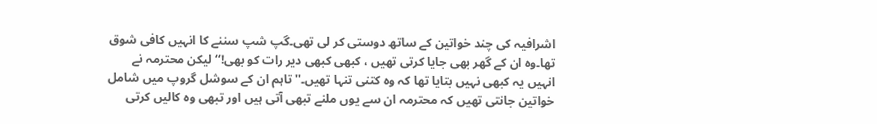اشرافیہ کی چند خواتین کے ساتھ دوستی کر لی تھی۔گپ شپ سننے کا انہیں کافی شوق تھا۔وہ ان کے گھر بھی جایا کرتی تھیں ، کبھی کبھی دیر رات کو بھی!‘‘لیکن محترمہ نے انہیں یہ کبھی نہیں بتایا تھا کہ وہ کتنی تنہا تھیں۔'' تاہم ان کے سوشل گروپ میں شامل خواتین جانتی تھیں کہ محترمہ ان سے یوں ملنے تبھی آتی ہیں اور تبھی وہ کالیں کرتی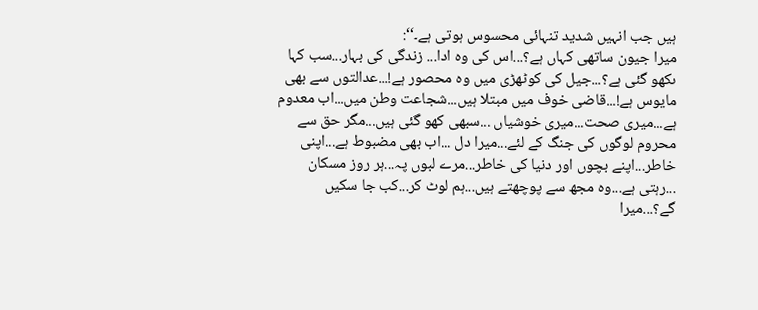ہیں جب انہیں شدید تنہائی محسوس ہوتی ہے۔‘‘:
میرا جیون ساتھی کہاں ہے؟...اس کی وہ ادا... زندگی کی بہار...سب کہا ںکھو گئی ہے؟...جیل کی کوٹھڑی میں وہ محصور ہے!...عدالتوں سے بھی مایوس ہے!...قاضی خوف میں مبتلا ہیں...شجاعت وطن میں...اب معدوم ہے...میری صحت...میری خوشیاں ...سبھی کھو گئی ہیں...مگر حق سے محروم لوگوں کی جنگ کے لئے...میرا دل ...اب بھی مضبوط ہے...اپنی خاطر...اپنے بچوں اور دنیا کی خاطر...مرے لبوں پہ...ہر روز مسکان ...رہتی ہے...وہ مجھ سے پوچھتے ہیں...ہم لوٹ کر...کب جا سکیں گے؟...میرا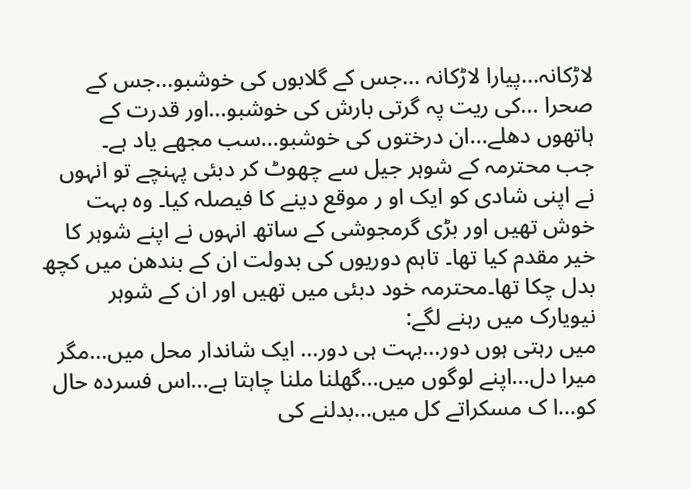لاڑکانہ...پیارا لاڑکانہ ...جس کے گلابوں کی خوشبو...جس کے صحرا ...کی ریت پہ گرتی بارش کی خوشبو...اور قدرت کے ہاتھوں دھلے...ان درختوں کی خوشبو...سب مجھے یاد ہے۔
جب محترمہ کے شوہر جیل سے چھوٹ کر دبئی پہنچے تو انہوں نے اپنی شادی کو ایک او ر موقع دینے کا فیصلہ کیا۔ وہ بہت خوش تھیں اور بڑی گرمجوشی کے ساتھ انہوں نے اپنے شوہر کا خیر مقدم کیا تھا۔ تاہم دوریوں کی بدولت ان کے بندھن میں کچھ بدل چکا تھا۔محترمہ خود دبئی میں تھیں اور ان کے شوہر نیویارک میں رہنے لگے:
میں رہتی ہوں دور...بہت ہی دور... ایک شاندار محل میں...مگر میرا دل...اپنے لوگوں میں...گھلنا ملنا چاہتا ہے...اس فسردہ حال کو...ا ک مسکراتے کل میں...بدلنے کی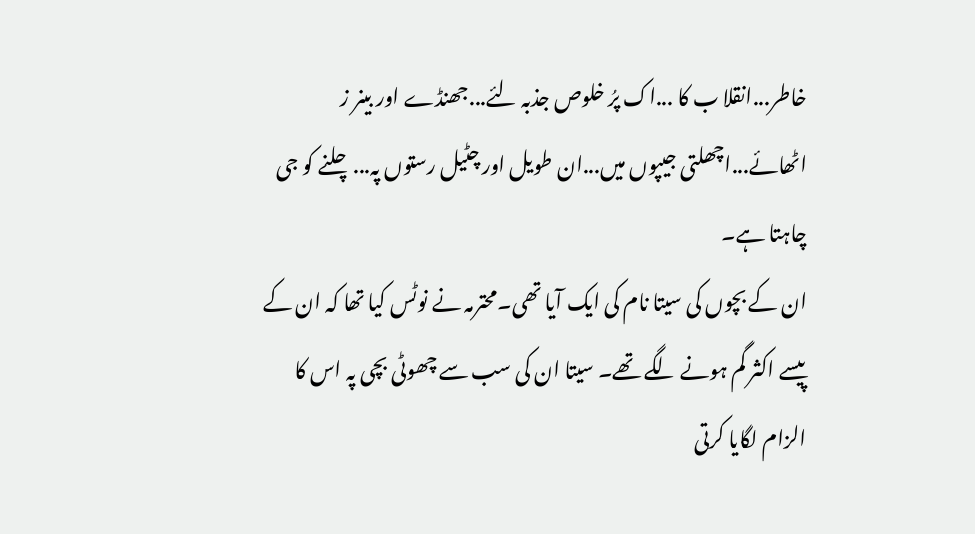خاطر...انقلا ب کا ...اک پرُ خلوص جذبہ لئے...جھنڈے اور بینر ز اٹھائے...اچھلتی جیپوں میں...ان طویل اور چٹیل رستوں پہ...چلنے کو جی چاہتا ہے۔
ان کے بچوں کی سیتا نام کی ایک آیا تھی۔محترمہ نے نوٹس کیا تھا کہ ان کے پیسے اکثر گم ہونے لگے تھے۔ سیتا ان کی سب سے چھوٹی بچی پہ اس کا الزام لگایا کرتی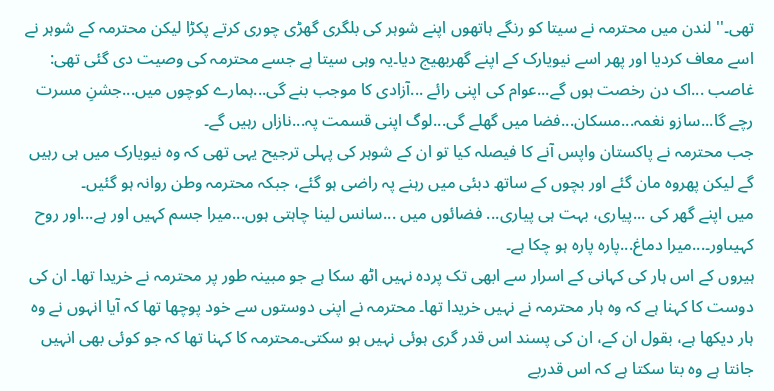تھی۔'' لندن میں محترمہ نے سیتا کو رنگے ہاتھوں اپنے شوہر کی بلگری گھڑی چوری کرتے پکڑا لیکن محترمہ کے شوہر نے اسے معاف کردیا اور پھر اسے نیویارک کے اپنے گھربھیج دیا۔یہ وہی سیتا ہے جسے محترمہ کی وصیت دی گئی تھی:
غاصب ...اک دن رخصت ہوں گے...عوام کی اپنی رائے ...آزادی کا موجب بنے گی...ہمارے کوچوں میں...جشنِ مسرت رچے گا...سازو نغمہ...مسکان...فضا میں گھلے گی...لوگ اپنی قسمت پہ...نازاں رہیں گے۔
جب محترمہ نے پاکستان واپس آنے کا فیصلہ کیا تو ان کے شوہر کی پہلی ترجیح یہی تھی کہ وہ نیویارک میں ہی رہیں گے لیکن پھروہ مان گئے اور بچوں کے ساتھ دبئی میں رہنے پہ راضی ہو گئے، جبکہ محترمہ وطن روانہ ہو گئیں۔
میں اپنے گھر کی ...پیاری، بہت ہی پیاری... فضائوں میں ...سانس لینا چاہتی ہوں...میرا جسم کہیں اور ہے...اور روح کہیںاور۔...میرا دماغ...پارہ پارہ ہو چکا ہے۔
ہیروں کے اس ہار کی کہانی کے اسرار سے ابھی تک پردہ نہیں اٹھ سکا ہے جو مبینہ طور پر محترمہ نے خریدا تھا۔ ان کی دوست کا کہنا ہے کہ وہ ہار محترمہ نے نہیں خریدا تھا۔ محترمہ نے اپنی دوستوں سے خود پوچھا تھا کہ آیا انہوں نے وہ ہار دیکھا ہے، بقول ان کے، ان کی پسند اس قدر گری ہوئی نہیں ہو سکتی۔محترمہ کا کہنا تھا کہ جو کوئی بھی انہیں جانتا ہے وہ بتا سکتا ہے کہ اس قدربے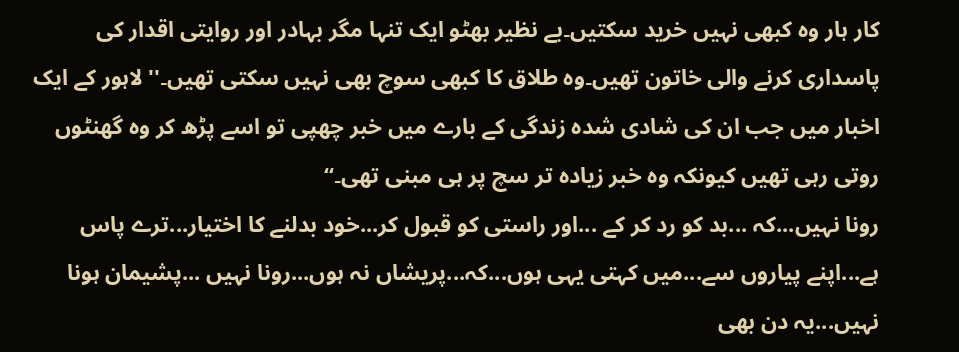کار ہار وہ کبھی نہیں خرید سکتیں۔بے نظیر بھٹو ایک تنہا مگر بہادر اور روایتی اقدار کی پاسداری کرنے والی خاتون تھیں۔وہ طلاق کا کبھی سوچ بھی نہیں سکتی تھیں۔''لاہور کے ایک اخبار میں جب ان کی شادی شدہ زندگی کے بارے میں خبر چھپی تو اسے پڑھ کر وہ گھنٹوں روتی رہی تھیں کیونکہ وہ خبر زیادہ تر سچ پر ہی مبنی تھی۔‘‘
رونا نہیں...کہ ...بد کو رد کر کے ...اور راستی کو قبول کر...خود بدلنے کا اختیار...ترے پاس ہے...اپنے پیاروں سے...میں کہتی یہی ہوں...کہ...پریشاں نہ ہوں...رونا نہیں ...پشیمان ہونا نہیں...یہ دن بھی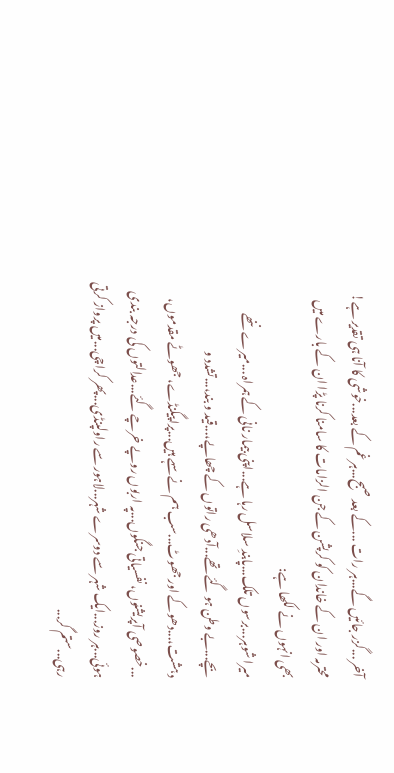آخر ...گزر جائیں گے...ہر رات ...کے بعد صبح...ہر غم کے بعد...خوشی کا آنا ہی تقدیر ہے!
محترمہ اور ان کے خاندان کو کرپشن کے جن الزامات کا سامنا کرنا پڑا ان کے بارے میں بھی انہوں نے لکھا ہے:
میرا شوہر...برسوں تلک...پابندِ سلاسل رہا ہے...اپنی بیمار نانی کے ہمراہ ...میرے ننھے بچے...بے وطن ہو گئے تھے...آدھی راتوں کے چھاپے،...قید و بند،...تشدد و دہشت،...دھوکے اور جھوٹ...سب ہم نے سہے ہیں...پراپیگنڈے، جھوٹے مقدموں، ...خصوصی آپریشنوں، نفسیاتی جنگوں...پہ اربوں روپے خرچے گئے...عدالتوں کی درجہ بندی ہوئی...ہر روز...ایک شہر سے دوسرے شہر...لاہور سے راولپنڈی...پھر کراچی...میں پرواز کرتی رہی...ستم گر...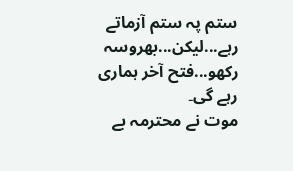ستم پہ ستم آزماتے رہے...لیکن...بھروسہ رکھو...فتح آخر ہماری رہے گی۔
موت نے محترمہ بے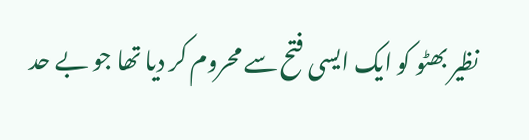نظیر بھٹو کو ایک ایسی فتح سے محروم کر دیا تھا جو بے حد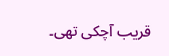قریب آچکی تھی۔